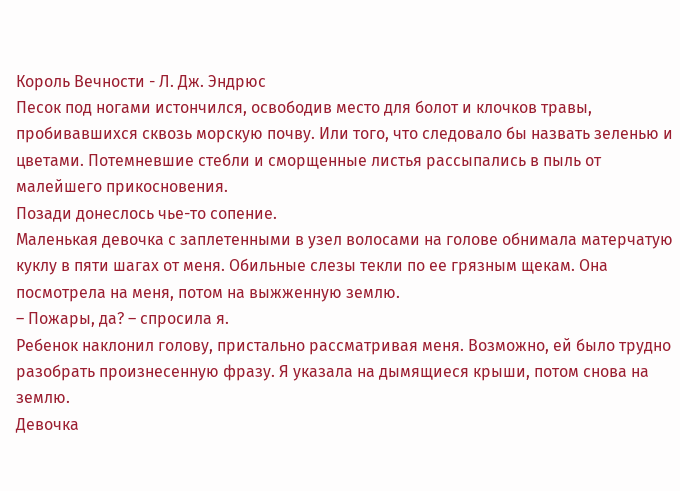Король Вечности - Л. Дж. Эндрюс
Песок под ногами истончился, освободив место для болот и клочков травы, пробивавшихся сквозь морскую почву. Или того, что следовало бы назвать зеленью и цветами. Потемневшие стебли и сморщенные листья рассыпались в пыль от малейшего прикосновения.
Позади донеслось чье-то сопение.
Маленькая девочка с заплетенными в узел волосами на голове обнимала матерчатую куклу в пяти шагах от меня. Обильные слезы текли по ее грязным щекам. Она посмотрела на меня, потом на выжженную землю.
– Пожары, да? – спросила я.
Ребенок наклонил голову, пристально рассматривая меня. Возможно, ей было трудно разобрать произнесенную фразу. Я указала на дымящиеся крыши, потом снова на землю.
Девочка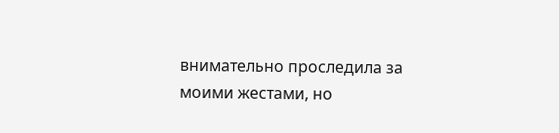внимательно проследила за моими жестами, но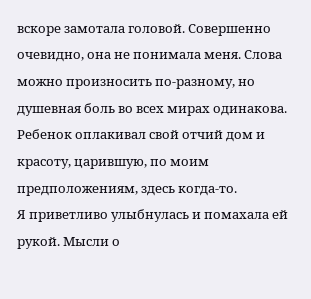вскоре замотала головой. Совершенно очевидно, она не понимала меня. Слова можно произносить по-разному, но душевная боль во всех мирах одинакова. Ребенок оплакивал свой отчий дом и красоту, царившую, по моим предположениям, здесь когда-то.
Я приветливо улыбнулась и помахала ей рукой. Мысли о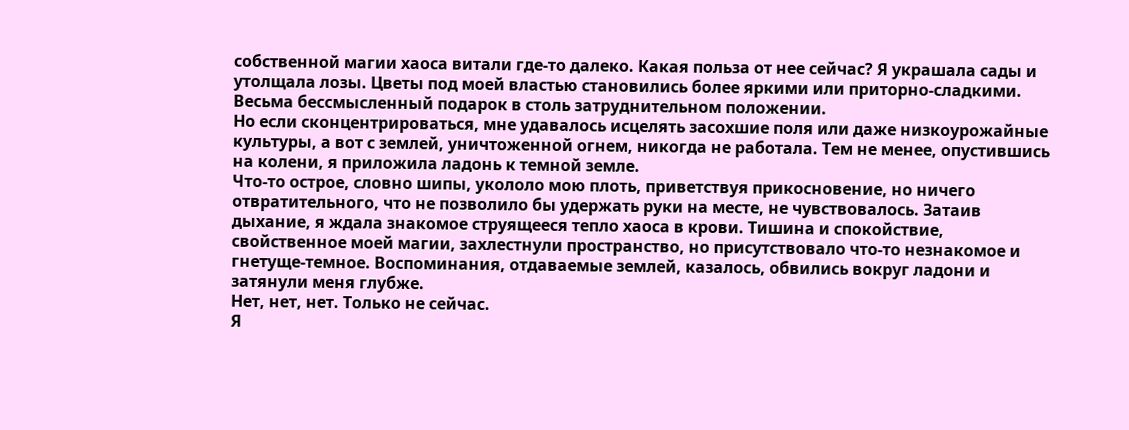собственной магии хаоса витали где-то далеко. Какая польза от нее сейчас? Я украшала сады и утолщала лозы. Цветы под моей властью становились более яркими или приторно-сладкими.
Весьма бессмысленный подарок в столь затруднительном положении.
Но если сконцентрироваться, мне удавалось исцелять засохшие поля или даже низкоурожайные культуры, а вот с землей, уничтоженной огнем, никогда не работала. Тем не менее, опустившись на колени, я приложила ладонь к темной земле.
Что-то острое, словно шипы, укололо мою плоть, приветствуя прикосновение, но ничего отвратительного, что не позволило бы удержать руки на месте, не чувствовалось. Затаив дыхание, я ждала знакомое струящееся тепло хаоса в крови. Тишина и спокойствие, свойственное моей магии, захлестнули пространство, но присутствовало что-то незнакомое и гнетуще-темное. Воспоминания, отдаваемые землей, казалось, обвились вокруг ладони и затянули меня глубже.
Нет, нет, нет. Только не сейчас.
Я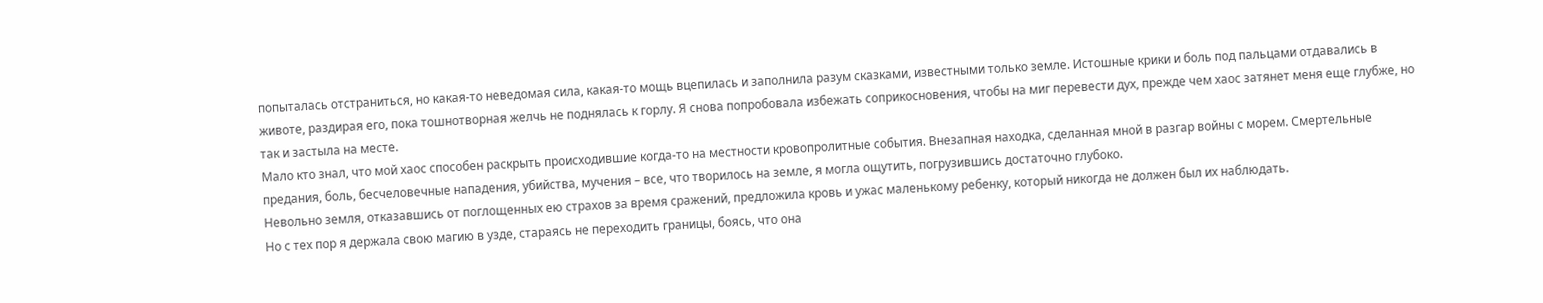попыталась отстраниться, но какая-то неведомая сила, какая-то мощь вцепилась и заполнила разум сказками, известными только земле. Истошные крики и боль под пальцами отдавались в животе, раздирая его, пока тошнотворная желчь не поднялась к горлу. Я снова попробовала избежать соприкосновения, чтобы на миг перевести дух, прежде чем хаос затянет меня еще глубже, но так и застыла на месте.
Мало кто знал, что мой хаос способен раскрыть происходившие когда-то на местности кровопролитные события. Внезапная находка, сделанная мной в разгар войны с морем. Смертельные предания, боль, бесчеловечные нападения, убийства, мучения – все, что творилось на земле, я могла ощутить, погрузившись достаточно глубоко.
Невольно земля, отказавшись от поглощенных ею страхов за время сражений, предложила кровь и ужас маленькому ребенку, который никогда не должен был их наблюдать.
Но с тех пор я держала свою магию в узде, стараясь не переходить границы, боясь, что она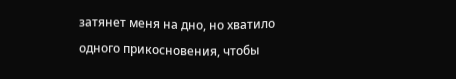затянет меня на дно, но хватило одного прикосновения, чтобы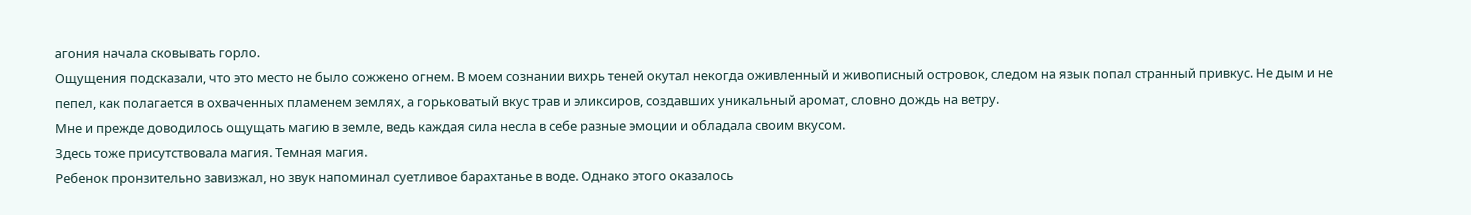агония начала сковывать горло.
Ощущения подсказали, что это место не было сожжено огнем. В моем сознании вихрь теней окутал некогда оживленный и живописный островок, следом на язык попал странный привкус. Не дым и не пепел, как полагается в охваченных пламенем землях, а горьковатый вкус трав и эликсиров, создавших уникальный аромат, словно дождь на ветру.
Мне и прежде доводилось ощущать магию в земле, ведь каждая сила несла в себе разные эмоции и обладала своим вкусом.
Здесь тоже присутствовала магия. Темная магия.
Ребенок пронзительно завизжал, но звук напоминал суетливое барахтанье в воде. Однако этого оказалось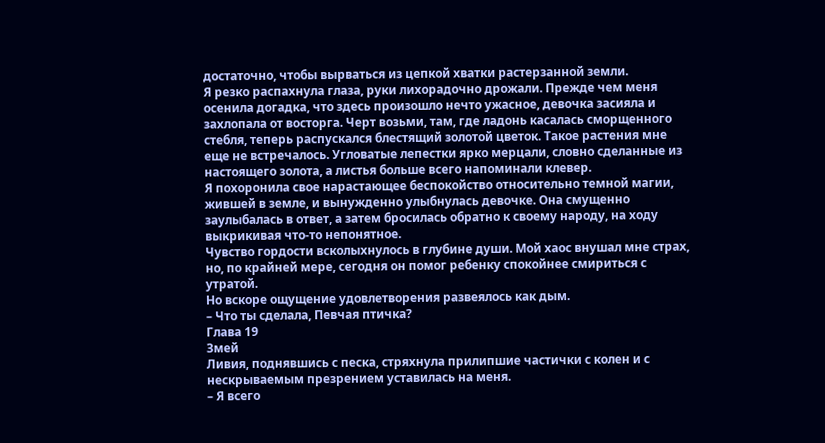достаточно, чтобы вырваться из цепкой хватки растерзанной земли.
Я резко распахнула глаза, руки лихорадочно дрожали. Прежде чем меня осенила догадка, что здесь произошло нечто ужасное, девочка засияла и захлопала от восторга. Черт возьми, там, где ладонь касалась сморщенного стебля, теперь распускался блестящий золотой цветок. Такое растения мне еще не встречалось. Угловатые лепестки ярко мерцали, словно сделанные из настоящего золота, а листья больше всего напоминали клевер.
Я похоронила свое нарастающее беспокойство относительно темной магии, жившей в земле, и вынужденно улыбнулась девочке. Она смущенно заулыбалась в ответ, а затем бросилась обратно к своему народу, на ходу выкрикивая что-то непонятное.
Чувство гордости всколыхнулось в глубине души. Мой хаос внушал мне страх, но, по крайней мере, сегодня он помог ребенку спокойнее смириться с утратой.
Но вскоре ощущение удовлетворения развеялось как дым.
– Что ты сделала, Певчая птичка?
Глава 19
Змей
Ливия, поднявшись с песка, стряхнула прилипшие частички с колен и с нескрываемым презрением уставилась на меня.
– Я всего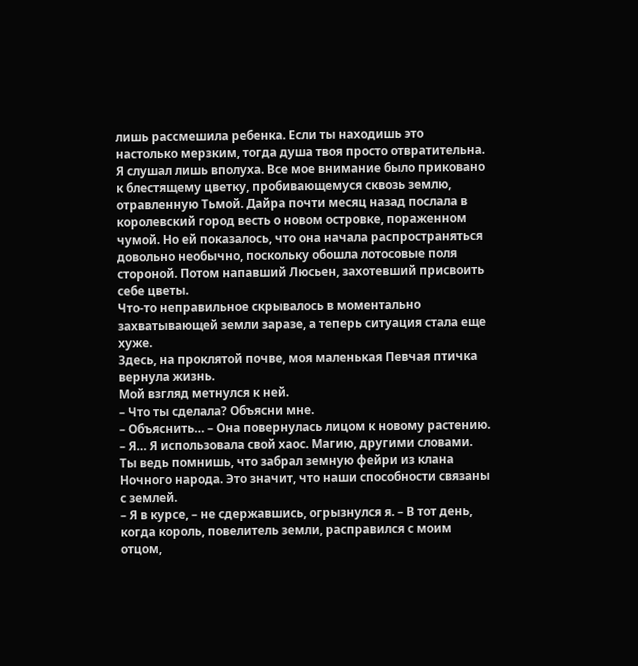лишь рассмешила ребенка. Если ты находишь это настолько мерзким, тогда душа твоя просто отвратительна.
Я слушал лишь вполуха. Все мое внимание было приковано к блестящему цветку, пробивающемуся сквозь землю, отравленную Тьмой. Дайра почти месяц назад послала в королевский город весть о новом островке, пораженном чумой. Но ей показалось, что она начала распространяться довольно необычно, поскольку обошла лотосовые поля стороной. Потом напавший Люсьен, захотевший присвоить себе цветы.
Что-то неправильное скрывалось в моментально захватывающей земли заразе, а теперь ситуация стала еще хуже.
Здесь, на проклятой почве, моя маленькая Певчая птичка вернула жизнь.
Мой взгляд метнулся к ней.
– Что ты сделала? Объясни мне.
– Объяснить… – Она повернулась лицом к новому растению. – Я… Я использовала свой хаос. Магию, другими словами. Ты ведь помнишь, что забрал земную фейри из клана Ночного народа. Это значит, что наши способности связаны с землей.
– Я в курсе, – не сдержавшись, огрызнулся я. – В тот день, когда король, повелитель земли, расправился с моим отцом,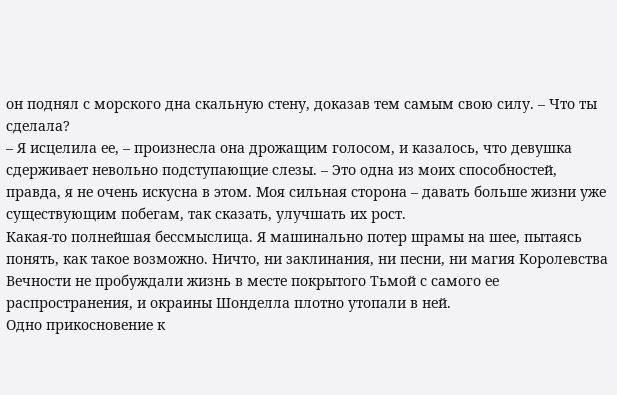он поднял с морского дна скальную стену, доказав тем самым свою силу. – Что ты сделала?
– Я исцелила ее, – произнесла она дрожащим голосом, и казалось, что девушка сдерживает невольно подступающие слезы. – Это одна из моих способностей, правда, я не очень искусна в этом. Моя сильная сторона – давать больше жизни уже существующим побегам, так сказать, улучшать их рост.
Какая-то полнейшая бессмыслица. Я машинально потер шрамы на шее, пытаясь понять, как такое возможно. Ничто, ни заклинания, ни песни, ни магия Королевства Вечности не пробуждали жизнь в месте покрытого Тьмой с самого ее распространения, и окраины Шонделла плотно утопали в ней.
Одно прикосновение к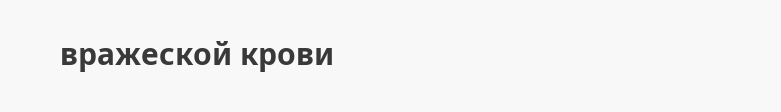вражеской крови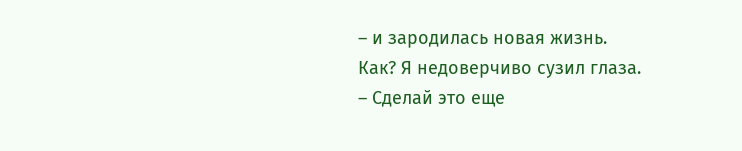– и зародилась новая жизнь.
Как? Я недоверчиво сузил глаза.
– Сделай это еще